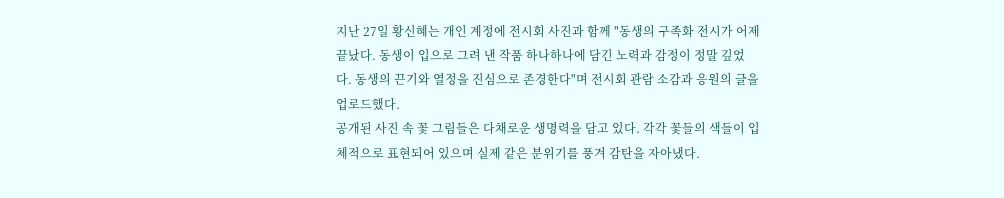지난 27일 황신혜는 개인 계정에 전시회 사진과 함께 "동생의 구족화 전시가 어제 끝났다. 동생이 입으로 그려 낸 작품 하나하나에 담긴 노력과 감정이 정말 깊었다. 동생의 끈기와 열정을 진심으로 존경한다"며 전시회 관람 소감과 응원의 글을 업로드했다.
공개된 사진 속 꽃 그림들은 다채로운 생명력을 담고 있다. 각각 꽃들의 색들이 입체적으로 표현되어 있으며 실제 같은 분위기를 풍겨 감탄을 자아냈다.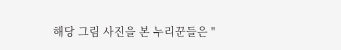해당 그림 사진을 본 누리꾼들은 "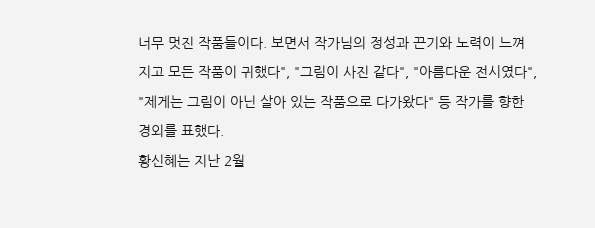너무 멋진 작품들이다. 보면서 작가님의 정성과 끈기와 노력이 느껴지고 모든 작품이 귀했다", "그림이 사진 같다", "아름다운 전시였다", "제게는 그림이 아닌 살아 있는 작품으로 다가왔다" 등 작가를 향한 경외를 표했다.
황신혜는 지난 2월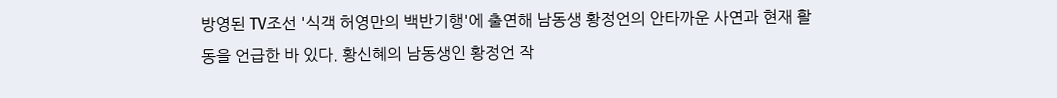방영된 TV조선 '식객 허영만의 백반기행'에 출연해 남동생 황정언의 안타까운 사연과 현재 활동을 언급한 바 있다. 황신혜의 남동생인 황정언 작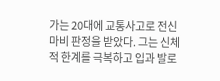가는 20대에 교통사고로 전신마비 판정을 받았다. 그는 신체적 한계를 극복하고 입과 발로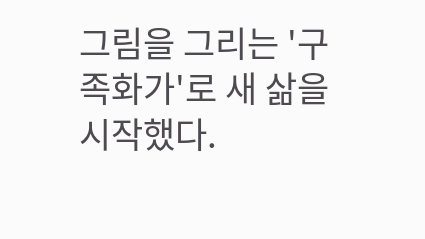그림을 그리는 '구족화가'로 새 삶을 시작했다.